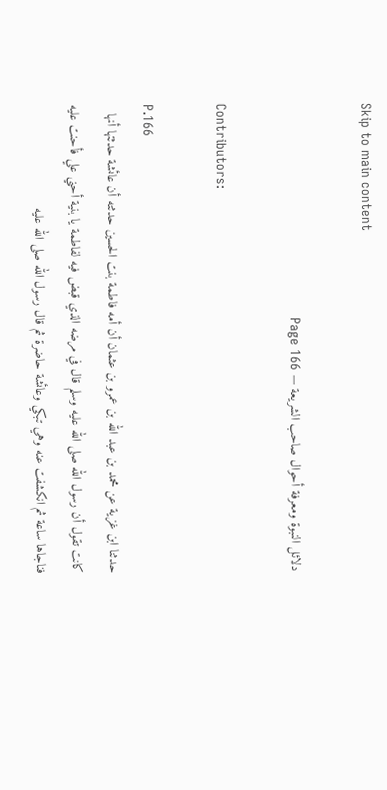Skip to main content

دلائل النبوة ومعرفة أحوال صاحب الشريعة — Page 166

Contributors:

P.166
حدثنا ابن غزية عن محمد بن عبد الله بن عمرو بن عثمان أن أمه فاطمة بنت الحسين حدثته أن عائشة حدثتها أنها كانت تقول أن رسول الله صلى الله عليه وسلم قال في مرضه الذي قبض فيه لفاطمة يا بنية أحني علي فأحنت عليه فناجاها ساعة ثم انكشفت عنه وهي تبكي وعائشة حاضرة ثم قال رسول الله صلى الله عليه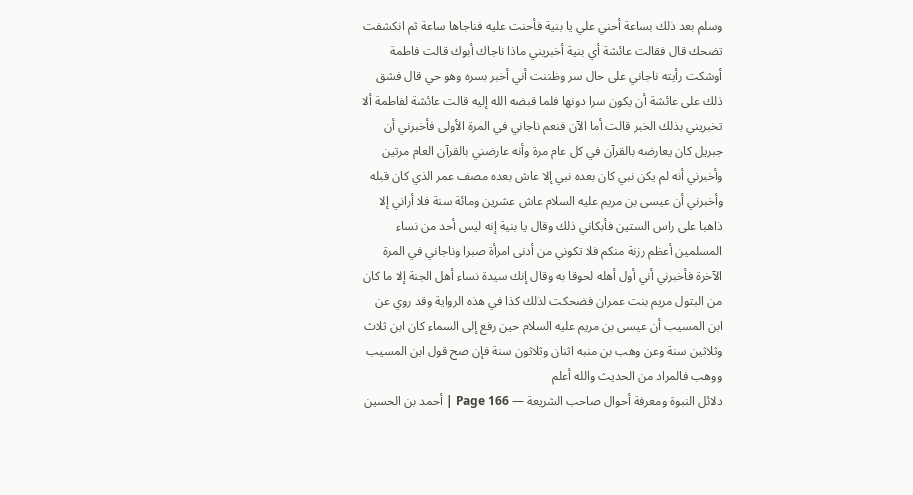وسلم بعد ذلك بساعة أحني علي يا بنية فأحنت عليه فناجاها ساعة ثم انكشفت تضحك قال فقالت عائشة أي بنية أخبريني ماذا ناجاك أبوك قالت فاطمة أوشكت رأيته ناجاني على حال سر وظننت أني أخبر بسره وهو حي قال فشق ذلك على عائشة أن يكون سرا دونها فلما قبضه الله إليه قالت عائشة لفاطمة ألا تخبريني بذلك الخبر قالت أما الآن فنعم ناجاني في المرة الأولى فأخبرني أن جبريل كان يعارضه بالقرآن في كل عام مرة وأنه عارضني بالقرآن العام مرتين وأخبرني أنه لم يكن نبي كان بعده نبي إلا عاش بعده مصف عمر الذي كان قبله وأخبرني أن عيسى بن مريم عليه السلام عاش عشرين ومائة سنة فلا أراني إلا ذاهبا على راس الستين فأبكاني ذلك وقال يا بنية إنه ليس أحد من نساء المسلمين أعظم رزنة منكم فلا تكوني من أدنى امرأة صبرا وناجاني في المرة الآخرة فأخبرني أني أول أهله لحوقا به وقال إنك سيدة نساء أهل الجنة إلا ما كان من البتول مريم بنت عمران فضحكت لذلك كذا في هذه الرواية وقد روي عن ابن المسيب أن عيسى بن مريم عليه السلام حين رفع إلى السماء كان ابن ثلاث وثلاثين سنة وعن وهب بن منبه اثنان وثلاثون سنة فإن صح قول ابن المسيب ووهب فالمراد من الحديث والله أعلم
دلائل النبوة ومعرفة أحوال صاحب الشريعة — Page 166 | أحمد بن الحسين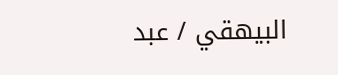البيهقي / عبد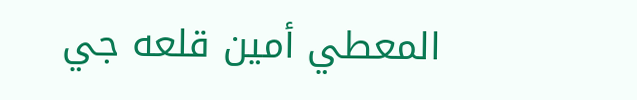المعطي أمين قلعه جي